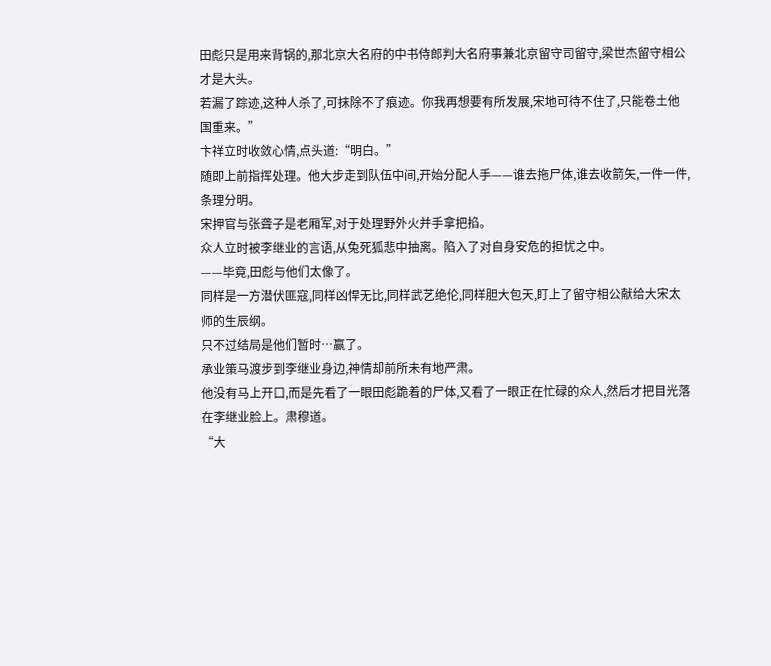田彪只是用来背锅的,那北京大名府的中书侍郎判大名府事兼北京留守司留守,梁世杰留守相公才是大头。
若漏了踪迹,这种人杀了,可抹除不了痕迹。你我再想要有所发展,宋地可待不住了,只能卷土他国重来。”
卞祥立时收敛心情,点头道:“明白。”
随即上前指挥处理。他大步走到队伍中间,开始分配人手——谁去拖尸体,谁去收箭矢,一件一件,条理分明。
宋押官与张聋子是老厢军,对于处理野外火并手拿把掐。
众人立时被李继业的言语,从兔死狐悲中抽离。陷入了对自身安危的担忧之中。
——毕竟,田彪与他们太像了。
同样是一方潜伏匪寇,同样凶悍无比,同样武艺绝伦,同样胆大包天,盯上了留守相公献给大宋太师的生辰纲。
只不过结局是他们暂时…赢了。
承业策马渡步到李继业身边,神情却前所未有地严肃。
他没有马上开口,而是先看了一眼田彪跪着的尸体,又看了一眼正在忙碌的众人,然后才把目光落在李继业脸上。肃穆道。
“大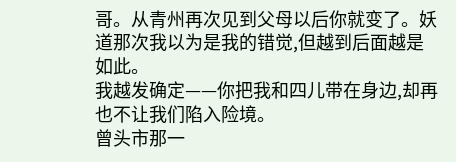哥。从青州再次见到父母以后你就变了。妖道那次我以为是我的错觉,但越到后面越是如此。
我越发确定——你把我和四儿带在身边,却再也不让我们陷入险境。
曾头市那一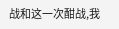战和这一次酣战,我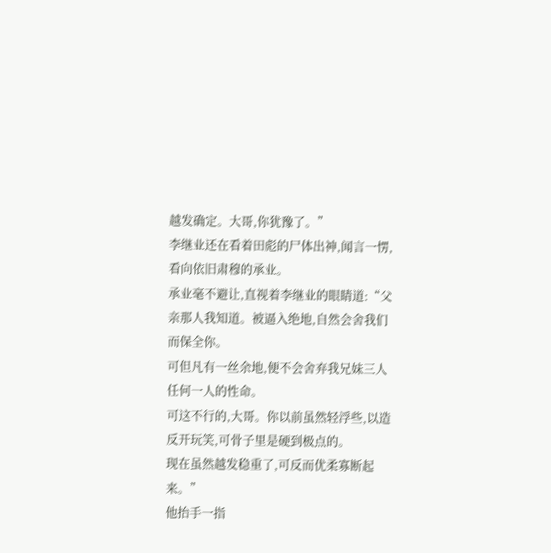越发确定。大哥,你犹豫了。”
李继业还在看着田彪的尸体出神,闻言一愣,看向依旧肃穆的承业。
承业毫不避让,直视着李继业的眼睛道:“父亲那人我知道。被逼入绝地,自然会舍我们而保全你。
可但凡有一丝余地,便不会舍弃我兄妹三人任何一人的性命。
可这不行的,大哥。你以前虽然轻浮些,以造反开玩笑,可骨子里是硬到极点的。
现在虽然越发稳重了,可反而优柔寡断起来。”
他抬手一指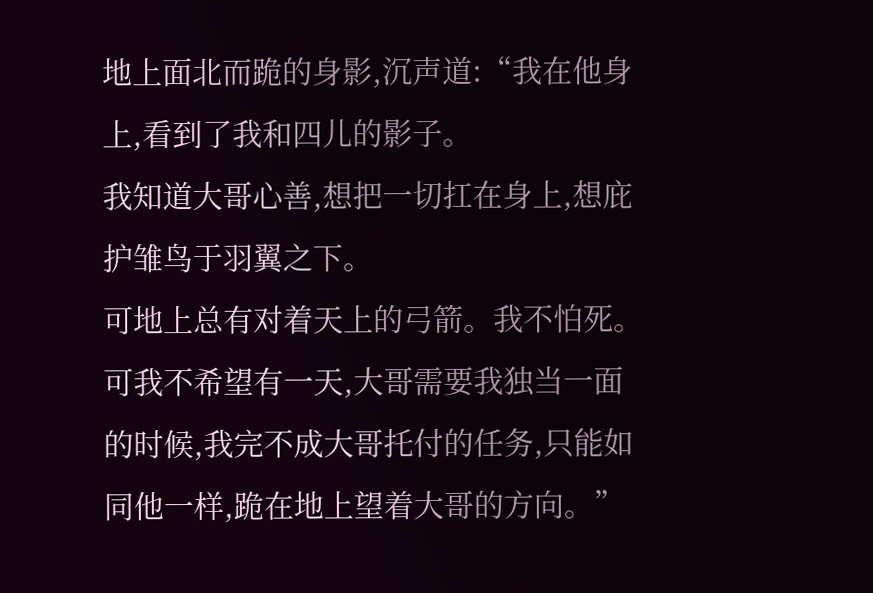地上面北而跪的身影,沉声道:“我在他身上,看到了我和四儿的影子。
我知道大哥心善,想把一切扛在身上,想庇护雏鸟于羽翼之下。
可地上总有对着天上的弓箭。我不怕死。
可我不希望有一天,大哥需要我独当一面的时候,我完不成大哥托付的任务,只能如同他一样,跪在地上望着大哥的方向。”